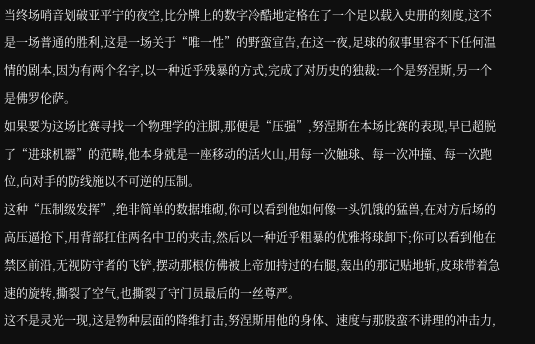当终场哨音划破亚平宁的夜空,比分牌上的数字冷酷地定格在了一个足以载入史册的刻度,这不是一场普通的胜利,这是一场关于“唯一性”的野蛮宣告,在这一夜,足球的叙事里容不下任何温情的剧本,因为有两个名字,以一种近乎残暴的方式,完成了对历史的独裁:一个是努涅斯,另一个是佛罗伦萨。
如果要为这场比赛寻找一个物理学的注脚,那便是“压强”,努涅斯在本场比赛的表现,早已超脱了“进球机器”的范畴,他本身就是一座移动的活火山,用每一次触球、每一次冲撞、每一次跑位,向对手的防线施以不可逆的压制。
这种“压制级发挥”,绝非简单的数据堆砌,你可以看到他如何像一头饥饿的猛兽,在对方后场的高压逼抢下,用背部扛住两名中卫的夹击,然后以一种近乎粗暴的优雅将球卸下;你可以看到他在禁区前沿,无视防守者的飞铲,摆动那根仿佛被上帝加持过的右腿,轰出的那记贴地斩,皮球带着急速的旋转,撕裂了空气,也撕裂了守门员最后的一丝尊严。
这不是灵光一现,这是物种层面的降维打击,努涅斯用他的身体、速度与那股蛮不讲理的冲击力,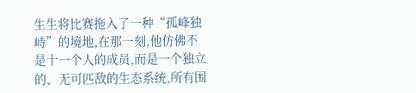生生将比赛拖入了一种“孤峰独峙”的境地,在那一刻,他仿佛不是十一个人的成员,而是一个独立的、无可匹敌的生态系统,所有围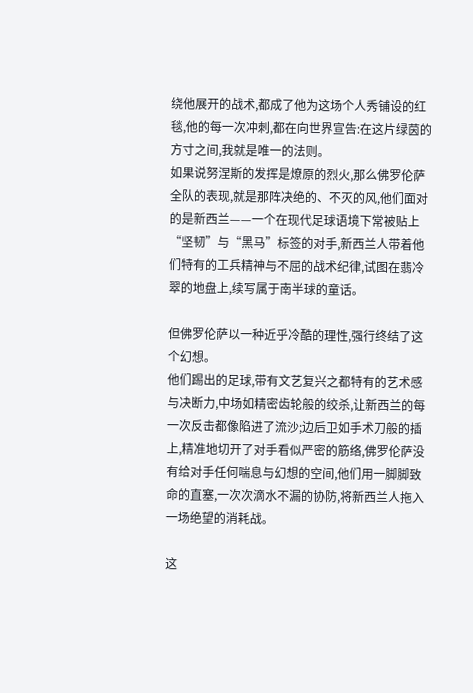绕他展开的战术,都成了他为这场个人秀铺设的红毯,他的每一次冲刺,都在向世界宣告:在这片绿茵的方寸之间,我就是唯一的法则。
如果说努涅斯的发挥是燎原的烈火,那么佛罗伦萨全队的表现,就是那阵决绝的、不灭的风,他们面对的是新西兰——一个在现代足球语境下常被贴上“坚韧”与“黑马”标签的对手,新西兰人带着他们特有的工兵精神与不屈的战术纪律,试图在翡冷翠的地盘上,续写属于南半球的童话。

但佛罗伦萨以一种近乎冷酷的理性,强行终结了这个幻想。
他们踢出的足球,带有文艺复兴之都特有的艺术感与决断力,中场如精密齿轮般的绞杀,让新西兰的每一次反击都像陷进了流沙;边后卫如手术刀般的插上,精准地切开了对手看似严密的筋络,佛罗伦萨没有给对手任何喘息与幻想的空间,他们用一脚脚致命的直塞,一次次滴水不漏的协防,将新西兰人拖入一场绝望的消耗战。

这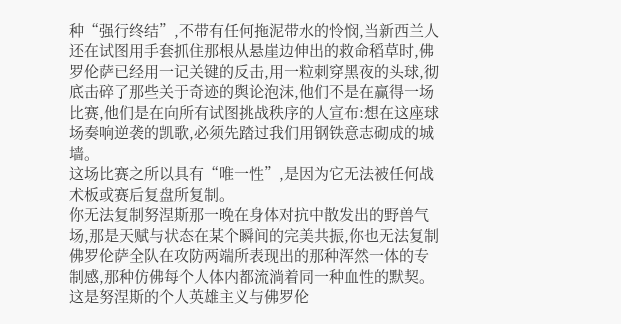种“强行终结”,不带有任何拖泥带水的怜悯,当新西兰人还在试图用手套抓住那根从悬崖边伸出的救命稻草时,佛罗伦萨已经用一记关键的反击,用一粒刺穿黑夜的头球,彻底击碎了那些关于奇迹的舆论泡沫,他们不是在赢得一场比赛,他们是在向所有试图挑战秩序的人宣布:想在这座球场奏响逆袭的凯歌,必须先踏过我们用钢铁意志砌成的城墙。
这场比赛之所以具有“唯一性”,是因为它无法被任何战术板或赛后复盘所复制。
你无法复制努涅斯那一晚在身体对抗中散发出的野兽气场,那是天赋与状态在某个瞬间的完美共振,你也无法复制佛罗伦萨全队在攻防两端所表现出的那种浑然一体的专制感,那种仿佛每个人体内都流淌着同一种血性的默契。
这是努涅斯的个人英雄主义与佛罗伦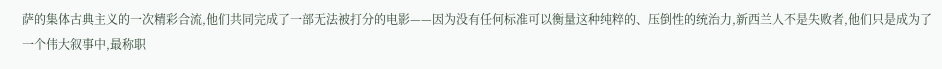萨的集体古典主义的一次精彩合流,他们共同完成了一部无法被打分的电影——因为没有任何标准可以衡量这种纯粹的、压倒性的统治力,新西兰人不是失败者,他们只是成为了一个伟大叙事中,最称职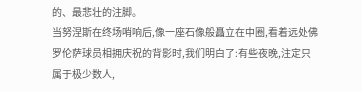的、最悲壮的注脚。
当努涅斯在终场哨响后,像一座石像般矗立在中圈,看着远处佛罗伦萨球员相拥庆祝的背影时,我们明白了:有些夜晚,注定只属于极少数人,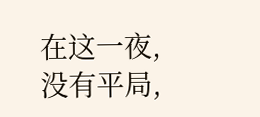在这一夜,没有平局,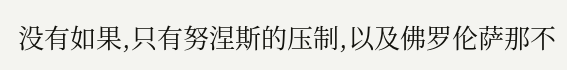没有如果,只有努涅斯的压制,以及佛罗伦萨那不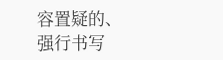容置疑的、强行书写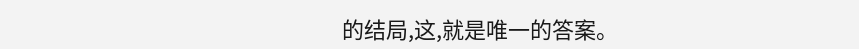的结局,这,就是唯一的答案。